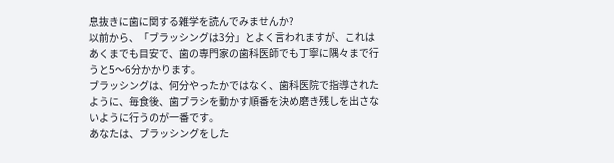息抜きに歯に関する雑学を読んでみませんか?
以前から、「ブラッシングは3分」とよく言われますが、これはあくまでも目安で、歯の専門家の歯科医師でも丁寧に隅々まで行うと5〜6分かかります。
ブラッシングは、何分やったかではなく、歯科医院で指導されたように、毎食後、歯ブラシを動かす順番を決め磨き残しを出さないように行うのが一番です。
あなたは、ブラッシングをした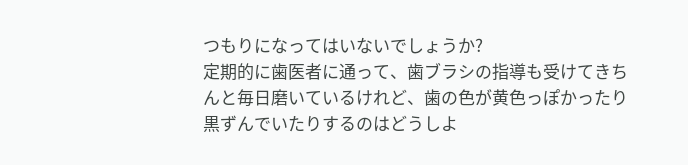つもりになってはいないでしょうか?
定期的に歯医者に通って、歯ブラシの指導も受けてきちんと毎日磨いているけれど、歯の色が黄色っぽかったり黒ずんでいたりするのはどうしよ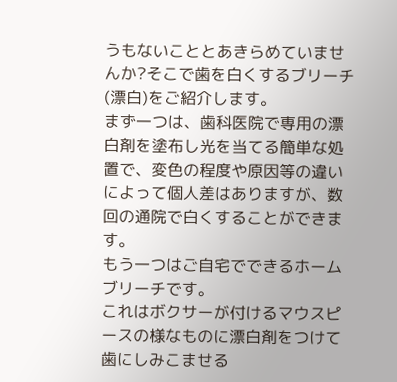うもないこととあきらめていませんか?そこで歯を白くするブリーチ(漂白)をご紹介します。
まず一つは、歯科医院で専用の漂白剤を塗布し光を当てる簡単な処置で、変色の程度や原因等の違いによって個人差はありますが、数回の通院で白くすることができます。
もう一つはご自宅でできるホームブリーチです。
これはボクサーが付けるマウスピースの様なものに漂白剤をつけて歯にしみこませる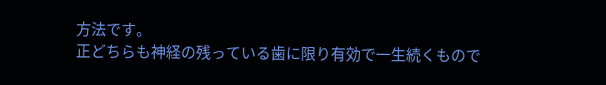方法です。
正どちらも神経の残っている歯に限り有効で一生続くもので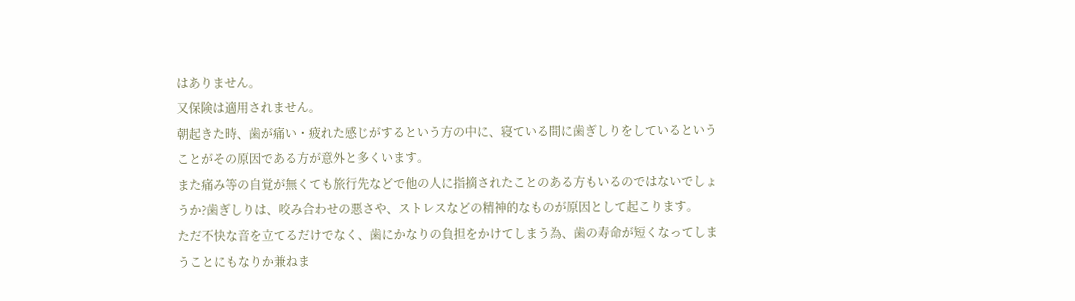はありません。
又保険は適用されません。
朝起きた時、歯が痛い・疲れた感じがするという方の中に、寝ている間に歯ぎしりをしているということがその原因である方が意外と多くいます。
また痛み等の自覚が無くても旅行先などで他の人に指摘されたことのある方もいるのではないでしょうか?歯ぎしりは、咬み合わせの悪さや、ストレスなどの精神的なものが原因として起こります。
ただ不快な音を立てるだけでなく、歯にかなりの負担をかけてしまう為、歯の寿命が短くなってしまうことにもなりか兼ねま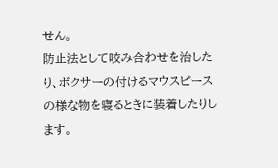せん。
防止法として咬み合わせを治したり、ボクサーの付けるマウスピースの様な物を寝るときに装着したりします。